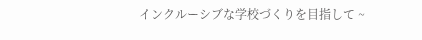インクルーシブな学校づくりを目指して ~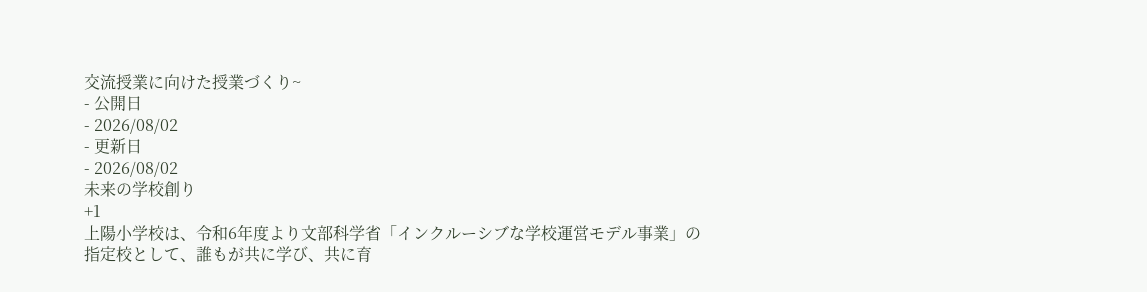交流授業に向けた授業づくり~
- 公開日
- 2026/08/02
- 更新日
- 2026/08/02
未来の学校創り
+1
上陽小学校は、令和6年度より文部科学省「インクルーシブな学校運営モデル事業」の指定校として、誰もが共に学び、共に育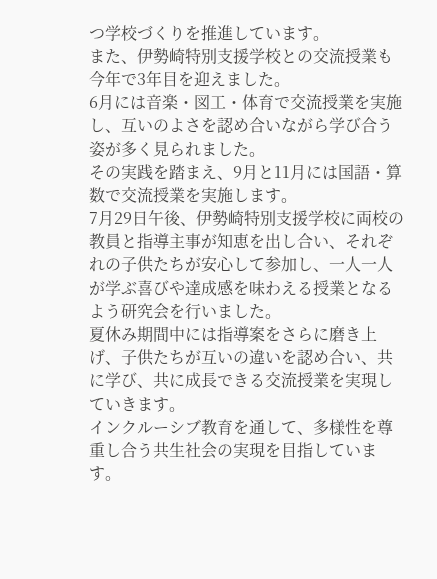つ学校づくりを推進しています。
また、伊勢崎特別支援学校との交流授業も今年で3年目を迎えました。
6月には音楽・図工・体育で交流授業を実施し、互いのよさを認め合いながら学び合う姿が多く見られました。
その実践を踏まえ、9月と11月には国語・算数で交流授業を実施します。
7月29日午後、伊勢崎特別支援学校に両校の教員と指導主事が知恵を出し合い、それぞれの子供たちが安心して参加し、一人一人が学ぶ喜びや達成感を味わえる授業となるよう研究会を行いました。
夏休み期間中には指導案をさらに磨き上げ、子供たちが互いの違いを認め合い、共に学び、共に成長できる交流授業を実現していきます。
インクルーシブ教育を通して、多様性を尊重し合う共生社会の実現を目指しています。